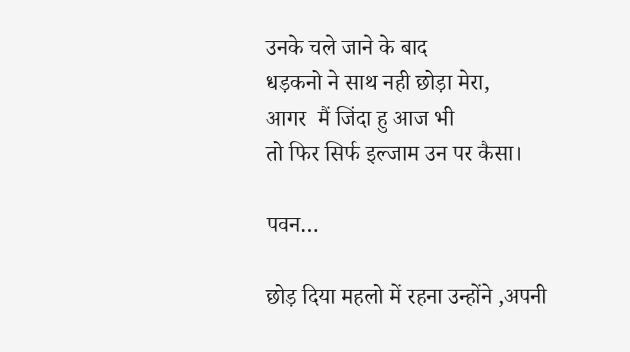उनके चले जाने के बाद
धड़कनो ने साथ नही छोड़ा मेरा,
आगर  मैं जिंदा हु आज भी
तो फिर सिर्फ इल्जाम उन पर कैसा।

पवन…

छोड़ दिया महलो में रहना उन्होंने ,अपनी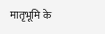मातृभूमि के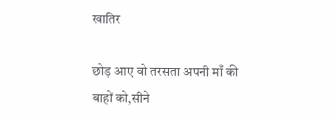खातिर

छोड़ आए वो तरसता अपनी माँ की बाहों को,सीने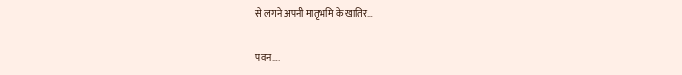से लगने अपनी मातृभमि के खातिर…

पवन….